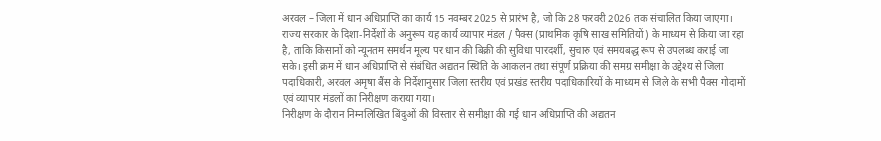अरवल – जिला में धान अधिप्राप्ति का कार्य 15 नवम्बर 2025 से प्रारंभ है, जो कि 28 फरवरी 2026 तक संचालित किया जाएगा। राज्य सरकार के दिशा-निर्देशों के अनुरूप यह कार्य व्यापार मंडल / पैक्स (प्राथमिक कृषि साख समितियों) के माध्यम से किया जा रहा है, ताकि किसानों को न्यूनतम समर्थन मूल्य पर धान की बिक्री की सुविधा पारदर्शी, सुचारु एवं समयबद्ध रूप से उपलब्ध कराई जा सके। इसी क्रम में धान अधिप्राप्ति से संबंधित अद्यतन स्थिति के आकलन तथा संपूर्ण प्रक्रिया की समग्र समीक्षा के उद्देश्य से जिला पदाधिकारी, अरवल अमृषा बैंस के निर्देशानुसार जिला स्तरीय एवं प्रखंड स्तरीय पदाधिकारियों के माध्यम से जिले के सभी पैक्स गोदामों एवं व्यापार मंडलों का निरीक्षण कराया गया।
निरीक्षण के दौरान निम्नलिखित बिंदुओं की विस्तार से समीक्षा की गई धान अधिप्राप्ति की अद्यतन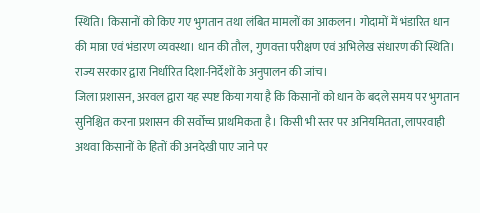स्थिति। किसानों को किए गए भुगतान तथा लंबित मामलों का आकलन। गोदामों में भंडारित धान की मात्रा एवं भंडारण व्यवस्था। धान की तौल, गुणवत्ता परीक्षण एवं अभिलेख संधारण की स्थिति। राज्य सरकार द्वारा निर्धारित दिशा-निर्देशों के अनुपालन की जांच।
जिला प्रशासन, अरवल द्वारा यह स्पष्ट किया गया है कि किसानों को धान के बदले समय पर भुगतान सुनिश्चित करना प्रशासन की सर्वोच्च प्राथमिकता है। किसी भी स्तर पर अनियमितता, लापरवाही अथवा किसानों के हितों की अनदेखी पाए जाने पर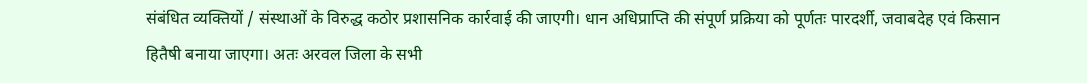संबंधित व्यक्तियों / संस्थाओं के विरुद्ध कठोर प्रशासनिक कार्रवाई की जाएगी। धान अधिप्राप्ति की संपूर्ण प्रक्रिया को पूर्णतः पारदर्शी, जवाबदेह एवं किसान हितैषी बनाया जाएगा। अतः अरवल जिला के सभी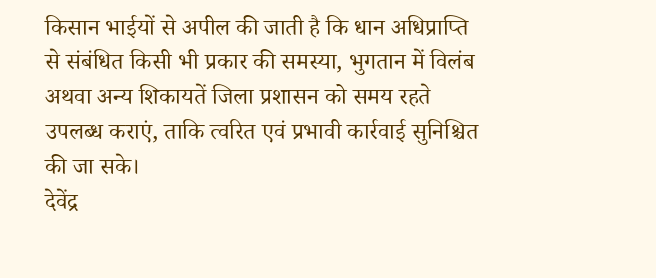किसान भाईयों से अपील की जाती है कि धान अधिप्राप्ति से संबंधित किसी भी प्रकार की समस्या, भुगतान में विलंब अथवा अन्य शिकायतें जिला प्रशासन को समय रहते उपलब्ध कराएं, ताकि त्वरित एवं प्रभावी कार्रवाई सुनिश्चित की जा सके।
देवेंद्र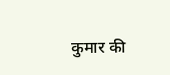कुमार की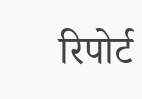रिपोर्ट